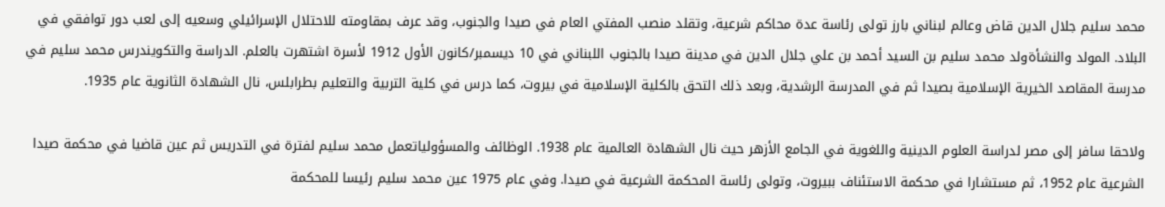محمد سليم جلال الدين قاض وعالم لبناني بارز تولى رئاسة عدة محاكم شرعية، وتقلد منصب المفتي العام في صيدا والجنوب، وقد عرف بمقاومته للاحتلال الإسرائيلي وسعيه إلى لعب دور توافقي في البلاد. المولد والنشأةولد محمد سليم بن السيد أحمد بن علي جلال الدين في مدينة صيدا بالجنوب اللبناني في 10 ديسمبر/كانون الأول 1912 لأسرة اشتهرت بالعلم. الدراسة والتكويندرس محمد سليم في مدرسة المقاصد الخيرية الإسلامية بصيدا ثم في المدرسة الرشدية، وبعد ذلك التحق بالكلية الإسلامية في بيروت، كما درس في كلية التربية والتعليم بطرابلس، نال الشهادة الثانوية عام 1935.

ولاحقا سافر إلى مصر لدراسة العلوم الدينية واللغوية في الجامع الأزهر حيث نال الشهادة العالمية عام 1938. الوظائف والمسؤولياتعمل محمد سليم لفترة في التدريس ثم عين قاضيا في محكمة صيدا الشرعية عام 1952، ثم مستشارا في محكمة الاستئناف ببيروت، وتولى رئاسة المحكمة الشرعية في صيدا. وفي عام 1975 عين محمد سليم رئيسا للمحكمة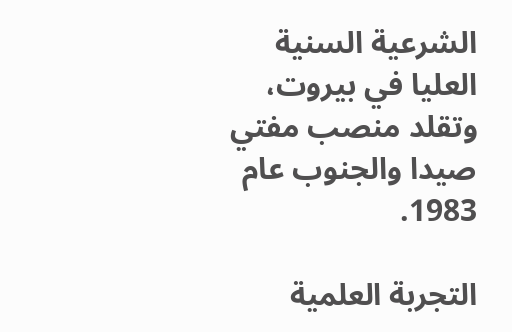الشرعية السنية العليا في بيروت، وتقلد منصب مفتي صيدا والجنوب عام 1983.

التجربة العلمية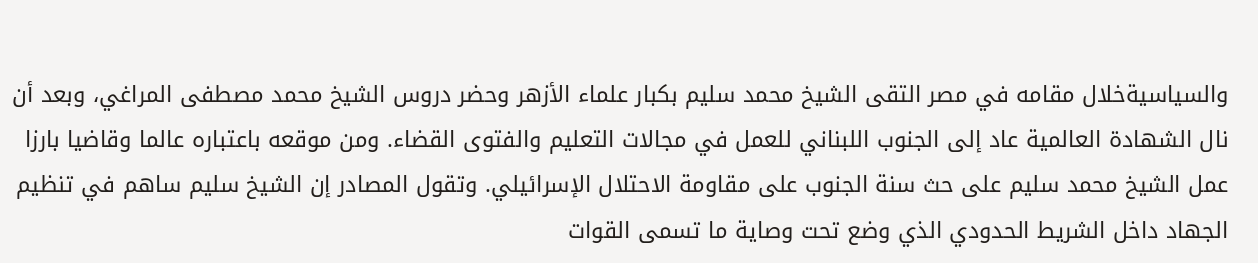والسياسيةخلال مقامه في مصر التقى الشيخ محمد سليم بكبار علماء الأزهر وحضر دروس الشيخ محمد مصطفى المراغي، وبعد أن نال الشهادة العالمية عاد إلى الجنوب اللبناني للعمل في مجالات التعليم والفتوى القضاء. ومن موقعه باعتباره عالما وقاضيا بارزا عمل الشيخ محمد سليم على حث سنة الجنوب على مقاومة الاحتلال الإسرائيلي. وتقول المصادر إن الشيخ سليم ساهم في تنظيم الجهاد داخل الشريط الحدودي الذي وضع تحت وصاية ما تسمى القوات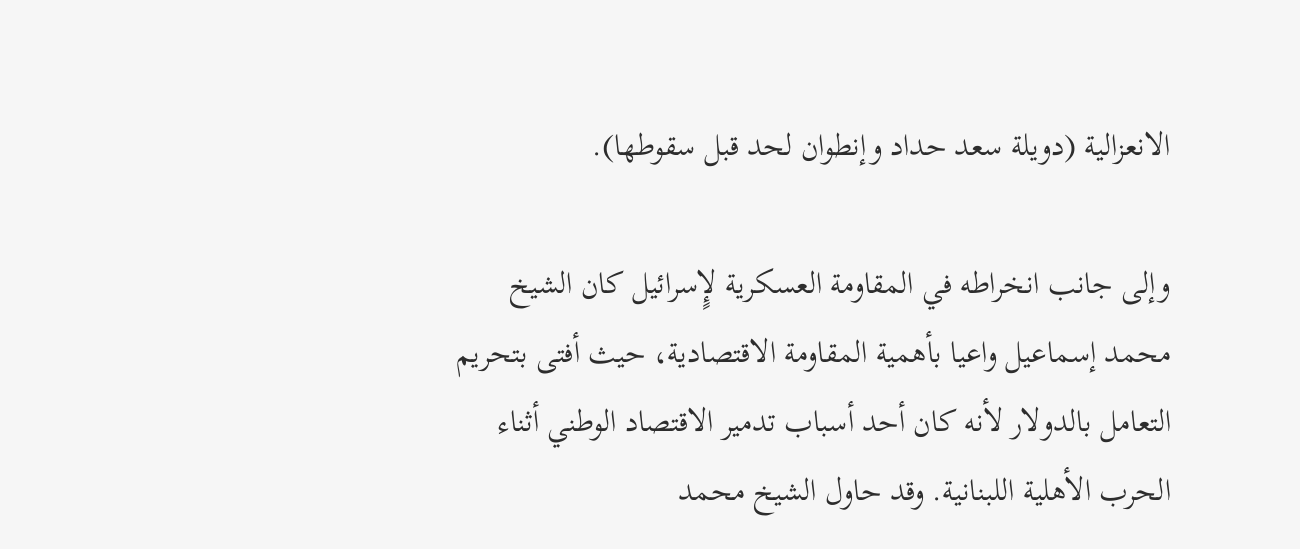الانعزالية (دويلة سعد حداد وإنطوان لحد قبل سقوطها).

وإلى جانب انخراطه في المقاومة العسكرية لإٍسرائيل كان الشيخ محمد إسماعيل واعيا بأهمية المقاومة الاقتصادية، حيث أفتى بتحريم التعامل بالدولار لأنه كان أحد أسباب تدمير الاقتصاد الوطني أثناء الحرب الأهلية اللبنانية. وقد حاول الشيخ محمد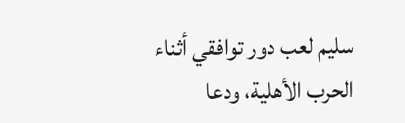سليم لعب دور توافقي أثناء الحرب الأهلية، ودعا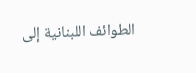الطوائف اللبنانية إلى